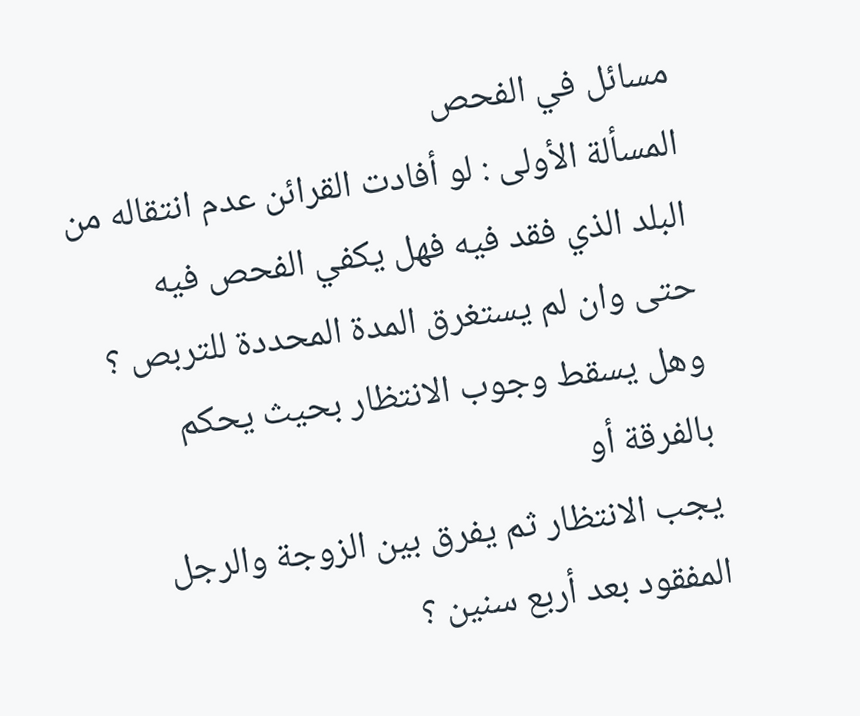مسائل في الفحص
المسألة الأولى : لو أفادت القرائن عدم انتقاله من البلد الذي فقد فيه فهل يكفي الفحص فيه
حتى وان لم يستغرق المدة المحددة للتربص ؟ وهل يسقط وجوب الانتظار بحيث يحكم بالفرقة أو
يجب الانتظار ثم يفرق بين الزوجة والرجل المفقود بعد أربع سنين ؟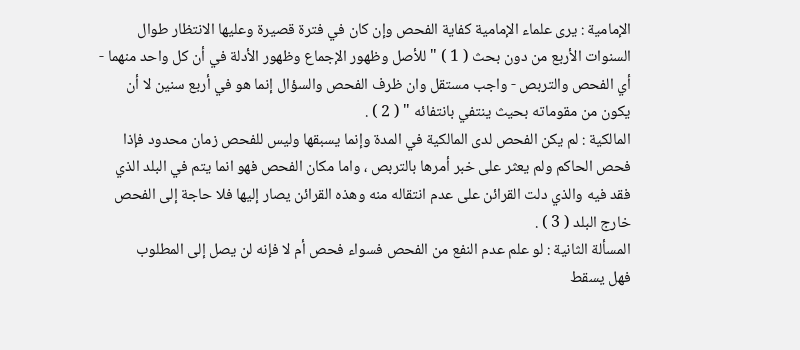الإمامية : يرى علماء الإمامية كفاية الفحص وإن كان في فترة قصيرة وعليها الانتظار طوال
السنوات الأربع من دون بحث ( 1 ) " للأصل وظهور الإجماع وظهور الأدلة في أن كل واحد منهما -
أي الفحص والتربص - واجب مستقل وان ظرف الفحص والسؤال إنما هو في أربع سنين لا أن
يكون من مقوماته بحيث ينتفي بانتفائه " ( 2 ) .
المالكية : لم يكن الفحص لدى المالكية في المدة وإنما يسبقها وليس للفحص زمان محدود فإذا
فحص الحاكم ولم يعثر على خبر أمرها بالتربص ، واما مكان الفحص فهو انما يتم في البلد الذي
فقد فيه والذي دلت القرائن على عدم انتقاله منه وهذه القرائن يصار إليها فلا حاجة إلى الفحص
خارج البلد ( 3 ) .
المسألة الثانية : لو علم عدم النفع من الفحص فسواء فحص أم لا فإنه لن يصل إلى المطلوب
فهل يسقط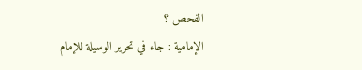الفحص ؟
الإمامية : جاء في تحرير الوسيلة للإمام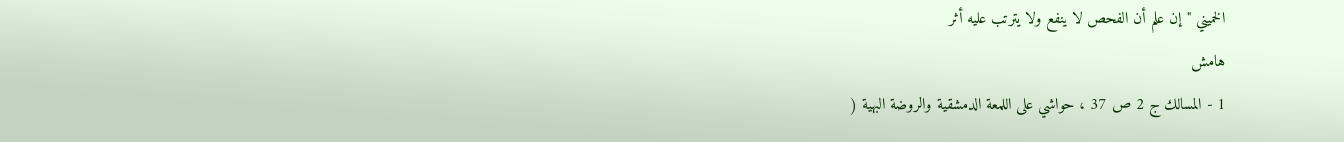الخميني " إن علم أن الفحص لا ينفع ولا يترتب عليه أثر
هامش
1 - المسالك ج 2 ص 37 ، حواشي على اللمعة الدمشقية والروضة البهية (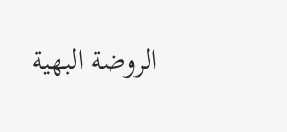الروضة البهية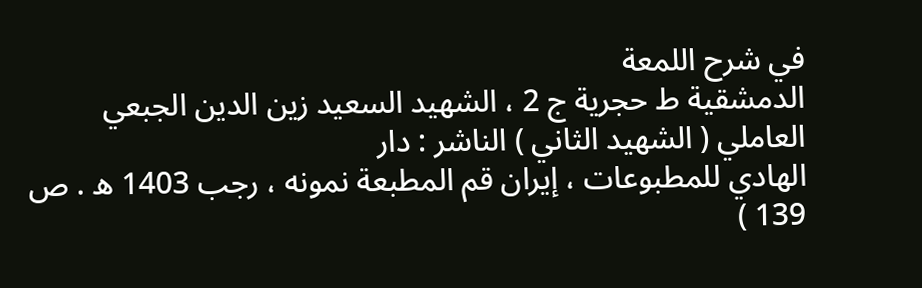في شرح اللمعة
الدمشقية ط حجرية ج 2 ، الشهيد السعيد زين الدين الجبعي العاملي ( الشهيد الثاني ) الناشر : دار
الهادي للمطبوعات ، إيران قم المطبعة نمونه ، رجب 1403 ه . ص 139 )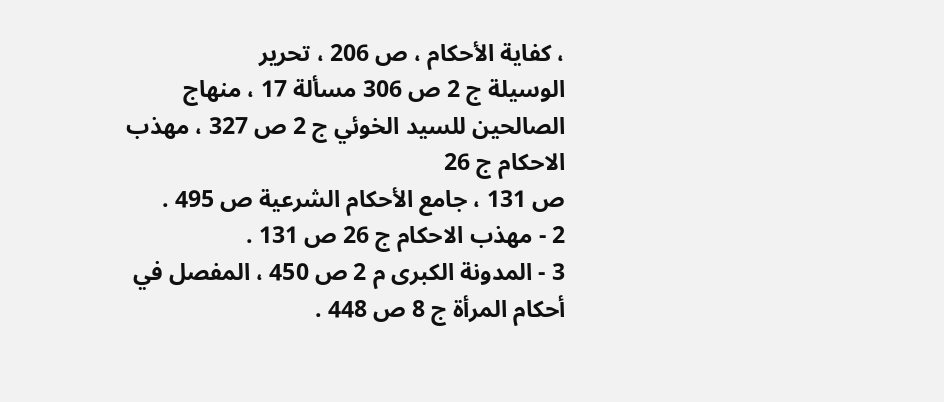، كفاية الأحكام ، ص 206 ، تحرير
الوسيلة ج 2 ص 306 مسألة 17 ، منهاج الصالحين للسيد الخوئي ج 2 ص 327 ، مهذب الاحكام ج 26
ص 131 ، جامع الأحكام الشرعية ص 495 .
2 - مهذب الاحكام ج 26 ص 131 .
3 - المدونة الكبرى م 2 ص 450 ، المفصل في أحكام المرأة ج 8 ص 448 .